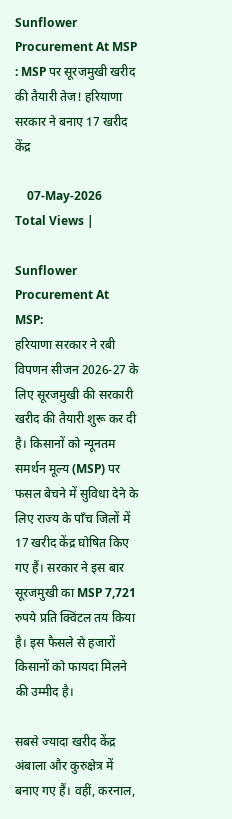Sunflower Procurement At MSP : MSP पर सूरजमुखी खरीद की तैयारी तेज! हरियाणा सरकार ने बनाए 17 खरीद केंद्र

    07-May-2026
Total Views |

Sunflower Procurement At MSP:
हरियाणा सरकार ने रबी विपणन सीजन 2026-27 के लिए सूरजमुखी की सरकारी खरीद की तैयारी शुरू कर दी है। किसानों को न्यूनतम समर्थन मूल्य (MSP) पर फसल बेचने में सुविधा देने के लिए राज्य के पाँच जिलों में 17 खरीद केंद्र घोषित किए गए हैं। सरकार ने इस बार सूरजमुखी का MSP 7,721 रुपये प्रति क्विंटल तय किया है। इस फैसले से हजारों किसानों को फायदा मिलने की उम्मीद है।

सबसे ज्यादा खरीद केंद्र अंबाला और कुरुक्षेत्र में बनाए गए हैं। वहीं, करनाल,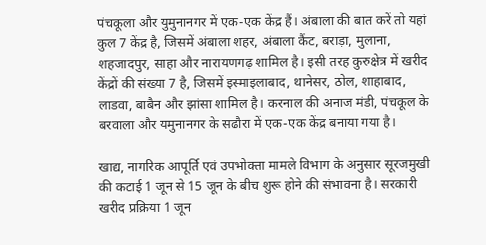पंचकूला और युमुनानगर में एक-एक केंद्र हैं। अंबाला की बात करें तो यहां कुल 7 केंद्र है, जिसमें अंबाला शहर, अंबाला कैंट, बराड़ा, मुलाना, शहजादपुर, साहा और नारायणगढ़ शामिल है। इसी तरह कुरुक्षेत्र में खरीद केंद्रों की संख्या 7 है, जिसमें इस्माइलाबाद, थानेसर, ठोल, शाहाबाद, लाडवा, बाबैन और झांसा शामिल है। करनाल की अनाज मंडी, पंचकूल के बरवाला और यमुनानगर के सढौरा में एक-एक केंद्र बनाया गया है।

खाद्य, नागरिक आपूर्ति एवं उपभोक्ता मामले विभाग के अनुसार सूरजमुखी की कटाई 1 जून से 15 जून के बीच शुरू होने की संभावना है। सरकारी खरीद प्रक्रिया 1 जून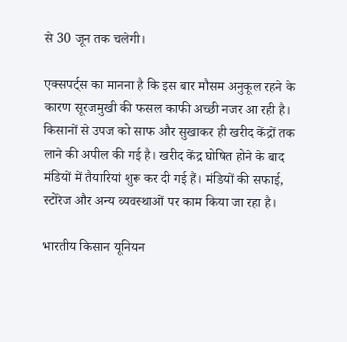से 30 जून तक चलेगी।

एक्सपर्ट्स का मानना है कि इस बार मौसम अनुकूल रहने के कारण सूरजमुखी की फसल काफी अच्छी नजर आ रही है। किसानों से उपज को साफ और सुखाकर ही खरीद केंद्रों तक लाने की अपील की गई है। खरीद केंद्र घोषित होने के बाद मंडियों में तैयारियां शुरू कर दी गई हैं। मंडियों की सफाई, स्टोरेज और अन्य व्यवस्थाओं पर काम किया जा रहा है।

भारतीय किसान यूनियन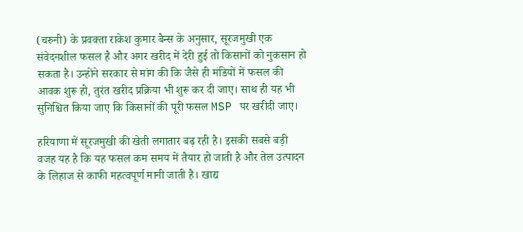(चरुनी) के प्रवक्ता राकेश कुमार बैन्स के अनुसार, सूरजमुखी एक संवेदनशील फसल है और अगर खरीद में देरी हुई तो किसानों को नुकसान हो सकता है। उन्होंने सरकार से मांग की कि जैसे ही मंडियों में फसल की आवक शुरू हो, तुरंत खरीद प्रक्रिया भी शुरू कर दी जाए। साथ ही यह भी सुनिश्चित किया जाए कि किसानों की पूरी फसल MSP पर खरीदी जाए।

हरियाणा में सूरजमुखी की खेती लगातार बढ़ रही है। इसकी सबसे बड़ी वजह यह है कि यह फसल कम समय में तैयार हो जाती है और तेल उत्पादन के लिहाज से काफी महत्वपूर्ण मानी जाती है। खाद्य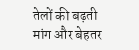तेलों की बढ़ती मांग और बेहतर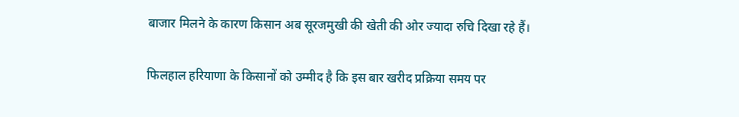बाजार मिलने के कारण किसान अब सूरजमुखी की खेती की ओर ज्यादा रुचि दिखा रहे हैं।

फिलहाल हरियाणा के किसानों को उम्मीद है कि इस बार खरीद प्रक्रिया समय पर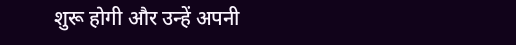शुरू होगी और उन्हें अपनी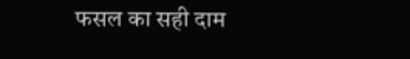फसल का सही दाम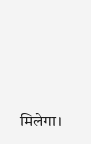मिलेगा।